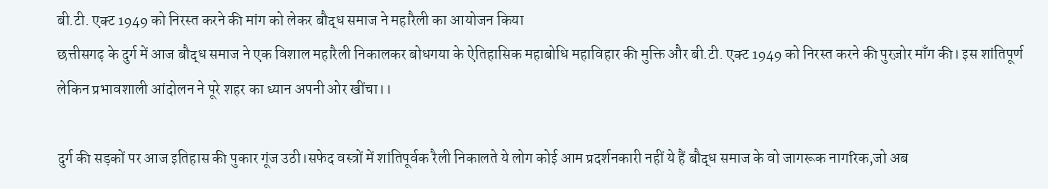बी.टी. एक्ट 1949 को निरस्त करने की मांग को लेकर बौद्ध समाज ने महारैली का आयोजन किया
छत्तीसगढ़ के दुर्ग में आज बौद्ध समाज ने एक विशाल महारैली निकालकर बोधगया के ऐतिहासिक महाबोधि महाविहार की मुक्ति और बी.टी. एक्ट 1949 को निरस्त करने की पुरज़ोर माँग की। इस शांतिपूर्ण लेकिन प्रभावशाली आंदोलन ने पूरे शहर का ध्यान अपनी ओर खींचा।।

दुर्ग की सड़कों पर आज इतिहास की पुकार गूंज उठी।सफेद वस्त्रों में शांतिपूर्वक रैली निकालते ये लोग कोई आम प्रदर्शनकारी नहीं ये हैं बौद्ध समाज के वो जागरूक नागरिक,जो अब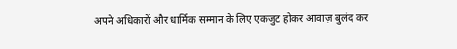अपने अधिकारों और धार्मिक सम्मान के लिए एकजुट होकर आवाज़ बुलंद कर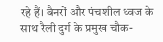रहे हैं। बैनरों और पंचशील ध्वज के साथ रैली दुर्ग के प्रमुख चौक-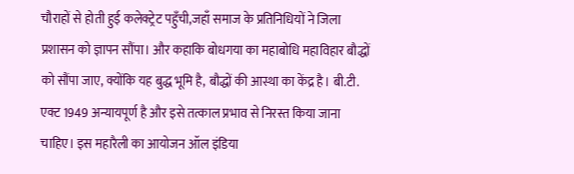चौराहों से होती हुई कलेक्ट्रेट पहुँची,जहाँ समाज के प्रतिनिधियों ने जिला प्रशासन को ज्ञापन सौंपा। और कहाकि बोधगया का महाबोधि महाविहार बौद्धों को सौंपा जाए, क्योंकि यह बुद्ध भूमि है, बौद्धों की आस्था का केंद्र है। बी.टी. एक्ट 1949 अन्यायपूर्ण है और इसे तत्काल प्रभाव से निरस्त किया जाना चाहिए। इस महारैली का आयोजन ऑल इंडिया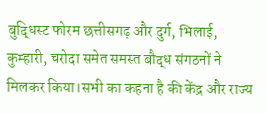बुद्धिस्ट फोरम छत्तीसगढ़ और दुर्ग, भिलाई, कुम्हारी, चरोदा समेत समस्त बौद्ध संगठनों ने मिलकर किया।सभी का कहना है की केंद्र और राज्य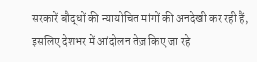सरकारें बौद्धों की न्यायोचित मांगों की अनदेखी कर रही हैं, इसलिए देशभर में आंदोलन तेज़ किए जा रहे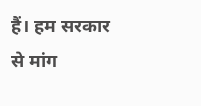हैं। हम सरकार से मांग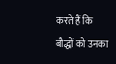करते हैं कि बौद्धों को उनका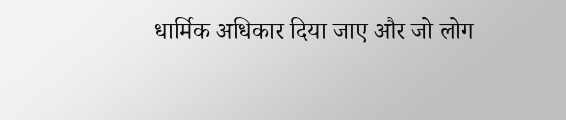धार्मिक अधिकार दिया जाए और जो लोग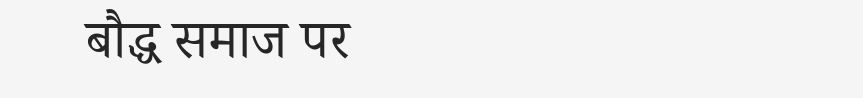बौद्ध समाज पर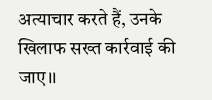अत्याचार करते हैं, उनके खिलाफ सख्त कार्रवाई की जाए।।